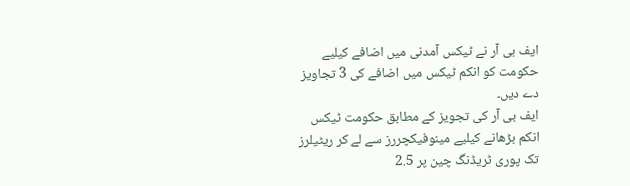ایف بی آر نے ٹیکس آمدنی میں اضافے کیلیے حکومت کو انکم ٹیکس میں اضافے کی 3 تجاویز دے دیں۔
ایف بی آر کی تجویز کے مطابق حکومت ٹیکس انکم بڑھانے کیلیے مینوفیکچررز سے لے کر ریٹیلرز تک پوری ٹریڈنگ چین پر 2.5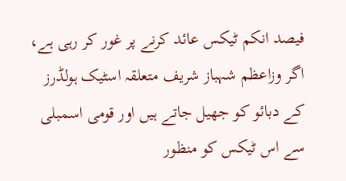فیصد انکم ٹیکس عائد کرنے پر غور کر رہی ہے،
اگر وزاعظم شہباز شریف متعلقہ اسٹیک ہولڈرز کے دبائو کو جھیل جاتے ہیں اور قومی اسمبلی سے اس ٹیکس کو منظور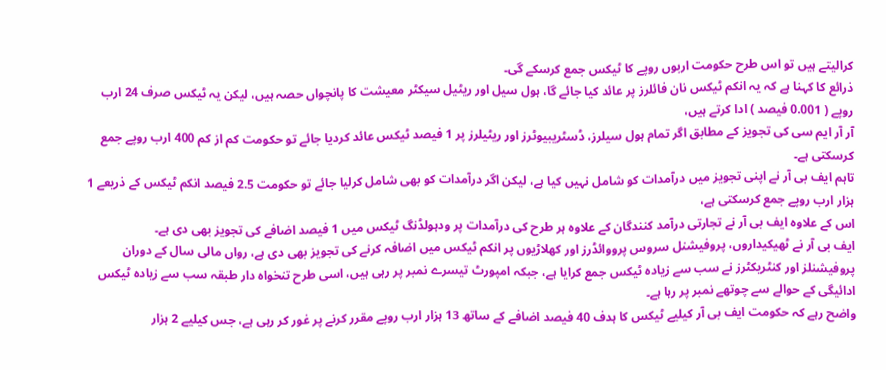کرالیتے ہیں تو اس طرح حکومت اربوں روپے کا ٹیکس جمع کرسکے گی۔
ذرائع کا کہنا ہے کہ یہ انکم ٹیکس نان فائلرز پر عائد کیا جائے گا، ہول سیل اور ریٹیل سیکٹر معیشت کا پانچواں حصہ ہیں، لیکن یہ ٹیکس صرف 24 ارب روپے ( 0.001 فیصد ) ادا کرتے ہیں،
آر آر ایم سی کی تجویز کے مطابق اگر تمام ہول سیلرز، ڈسٹریبیوٹرز اور ریٹیلرز پر 1 فیصد ٹیکس عائد کردیا جائے تو حکومت کم از کم 400 ارب روپے جمع کرسکتی ہے۔
تاہم ایف بی آر نے اپنی تجویز میں درآمدات کو شامل نہیں کیا ہے، لیکن اگر درآمدات کو بھی شامل کرلیا جائے تو حکومت 2.5 فیصد انکم ٹیکس کے ذریعے 1 ہزار ارب روپے جمع کرسکتی ہے،
اس کے علاوہ ایف بی آر نے تجارتی درآمد کنندگان کے علاوہ ہر طرح کی درآمدات پر ودہولڈنگ ٹیکس میں 1 فیصد اضافے کی تجویز بھی دی ہے۔
ایف بی آر نے ٹھیکیداروں، پروفیشنل سروس پرووائڈرز اور کھلاڑیوں پر انکم ٹیکس میں اضافہ کرنے کی تجویز بھی دی ہے، رواں مالی سال کے دوران پروفیشنلز اور کنٹریکٹرز نے سب سے زیادہ ٹیکس جمع کرایا ہے، جبکہ امپورٹ تیسرے نمبر پر رہی ہیں، اسی طرح تنخواہ دار طبقہ سب سے زیادہ ٹیکس ادائیگی کے حوالے سے چوتھے نمبر پر رہا ہے۔
واضح رہے کہ حکومت ایف بی آر کیلیے ٹیکس کا ہدف 40 فیصد اضافے کے ساتھ 13 ہزار ارب روپے مقرر کرنے پر غور کر رہی ہے، جس کیلیے 2 ہزار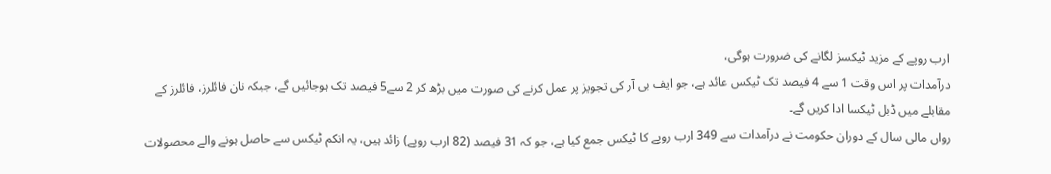ارب روپے کے مزید ٹیکسز لگانے کی ضرورت ہوگی،
درآمدات پر اس وقت 1 سے 4 فیصد تک ٹیکس عائد ہے، جو ایف بی آر کی تجویز پر عمل کرنے کی صورت میں بڑھ کر 2 سے5 فیصد تک ہوجائیں گے، جبکہ نان فائلرز، فائلرز کے مقابلے میں ڈبل ٹیکسا ادا کریں گے۔
رواں مالی سال کے دوران حکومت نے درآمدات سے 349 ارب روپے کا ٹیکس جمع کیا ہے، جو کہ 31 فیصد (82 ارب روپے) زائد ہیں، یہ انکم ٹیکس سے حاصل ہونے والے محصولات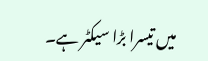میں تیسرا بڑا سیکٹر ہے۔